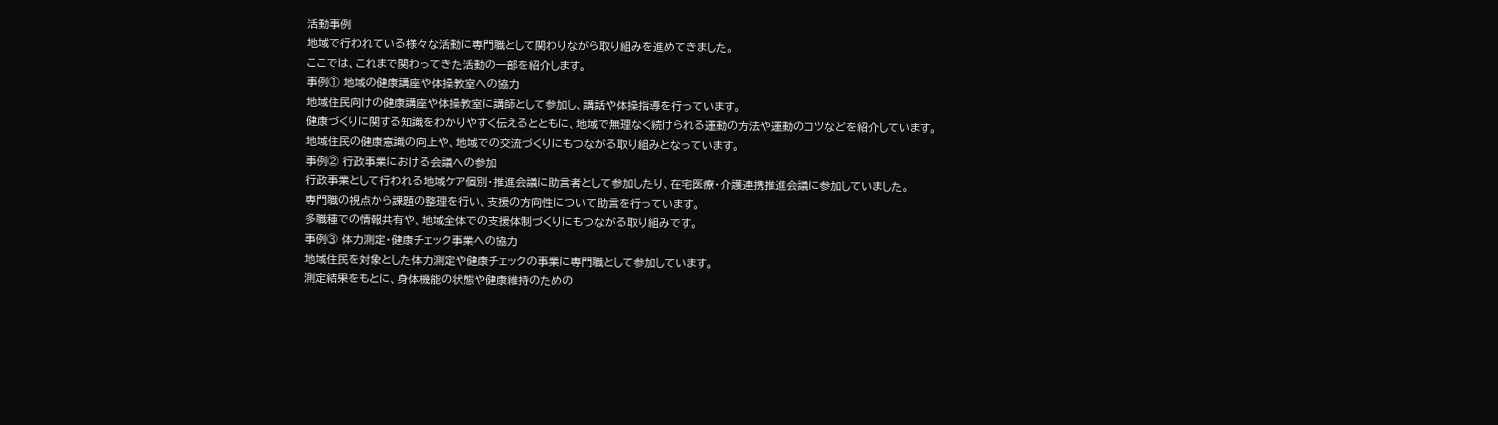活動事例
地域で行われている様々な活動に専門職として関わりながら取り組みを進めてきました。
ここでは、これまで関わってきた活動の一部を紹介します。
事例① 地域の健康講座や体操教室への協力
地域住民向けの健康講座や体操教室に講師として参加し、講話や体操指導を行っています。
健康づくりに関する知識をわかりやすく伝えるとともに、地域で無理なく続けられる運動の方法や運動のコツなどを紹介しています。
地域住民の健康意識の向上や、地域での交流づくりにもつながる取り組みとなっています。
事例② 行政事業における会議への参加
行政事業として行われる地域ケア個別・推進会議に助言者として参加したり、在宅医療・介護連携推進会議に参加していました。
専門職の視点から課題の整理を行い、支援の方向性について助言を行っています。
多職種での情報共有や、地域全体での支援体制づくりにもつながる取り組みです。
事例③ 体力測定・健康チェック事業への協力
地域住民を対象とした体力測定や健康チェックの事業に専門職として参加しています。
測定結果をもとに、身体機能の状態や健康維持のための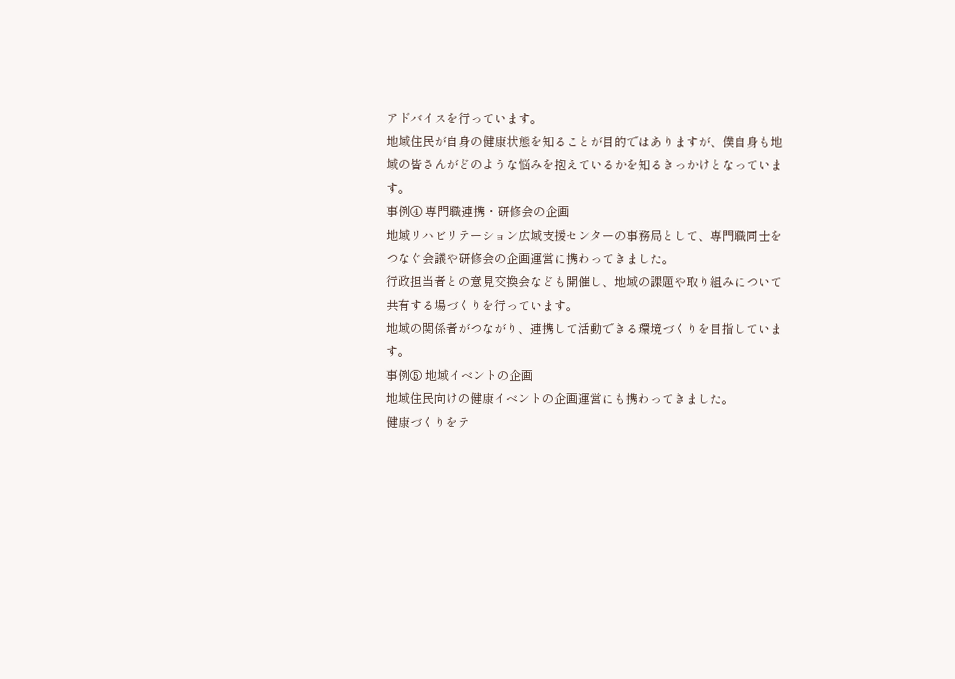アドバイスを行っています。
地域住民が自身の健康状態を知ることが目的ではありますが、僕自身も地域の皆さんがどのような悩みを抱えているかを知るきっかけとなっています。
事例④ 専門職連携・研修会の企画
地域リハビリテーション広域支援センターの事務局として、専門職同士をつなぐ会議や研修会の企画運営に携わってきました。
行政担当者との意見交換会なども開催し、地域の課題や取り組みについて共有する場づくりを行っています。
地域の関係者がつながり、連携して活動できる環境づくりを目指しています。
事例⑤ 地域イベントの企画
地域住民向けの健康イベントの企画運営にも携わってきました。
健康づくりをテ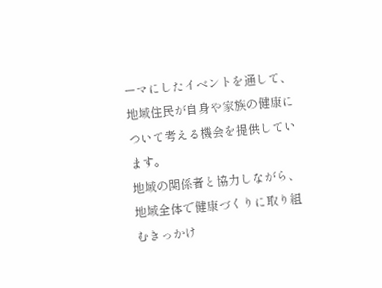ーマにしたイベントを通して、地域住民が自身や家族の健康について考える機会を提供しています。
地域の関係者と協力しながら、地域全体で健康づくりに取り組むきっかけ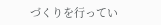づくりを行ってい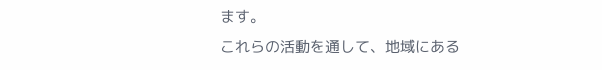ます。
これらの活動を通して、地域にある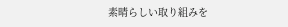素晴らしい取り組みを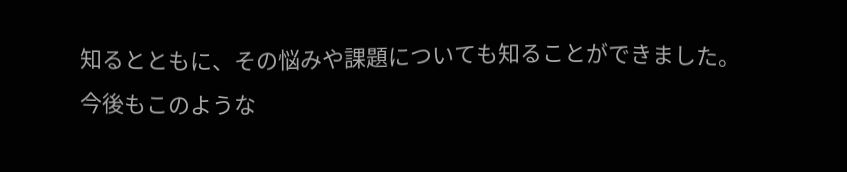知るとともに、その悩みや課題についても知ることができました。
今後もこのような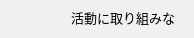活動に取り組みな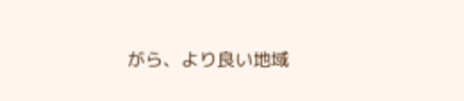がら、より良い地域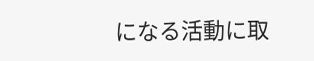になる活動に取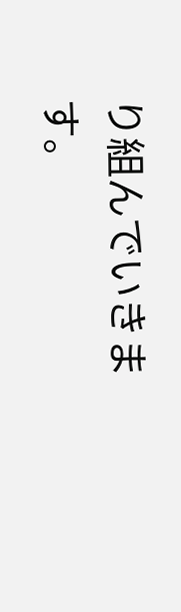り組んでいきます。